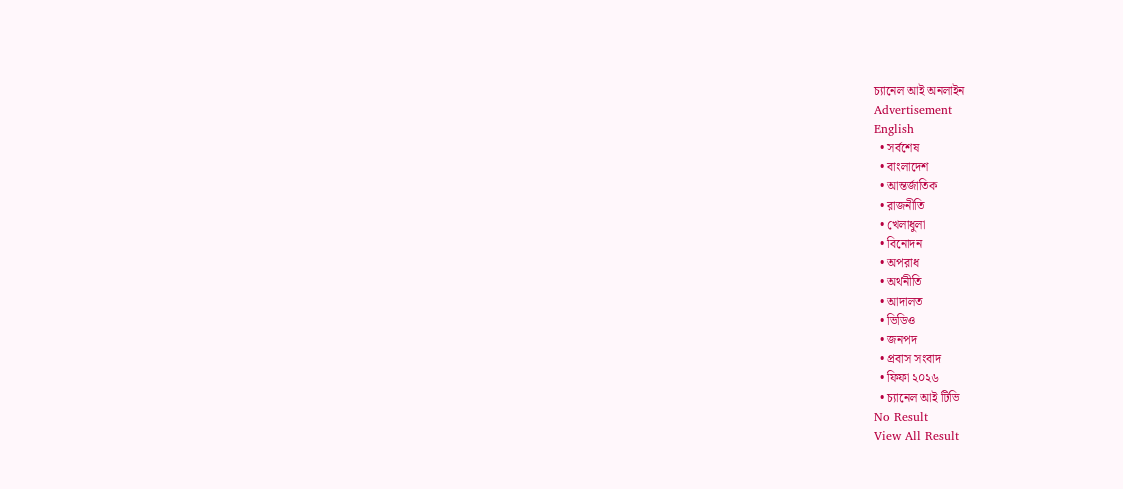চ্যানেল আই অনলাইন
Advertisement
English
  • সর্বশেষ
  • বাংলাদেশ
  • আন্তর্জাতিক
  • রাজনীতি
  • খেলাধুলা
  • বিনোদন
  • অপরাধ
  • অর্থনীতি
  • আদালত
  • ভিডিও
  • জনপদ
  • প্রবাস সংবাদ
  • ফিফা ২০২৬
  • চ্যানেল আই টিভি
No Result
View All Result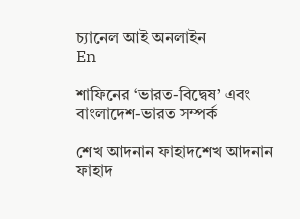চ্যানেল আই অনলাইন
En

শাফিনের ‘ভারত-বিদ্বেষ’ এবং বাংলাদেশ-ভারত সম্পর্ক

শেখ আদনান ফাহাদশেখ আদনান ফাহাদ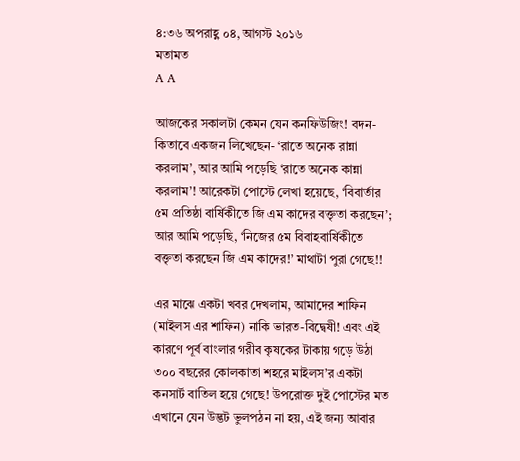৪:৩৬ অপরাহ্ণ ০৪, আগস্ট ২০১৬
মতামত
A A

আজকের সকালটা কেমন যেন কনফিউজিং! বদন-কিতাবে একজন লিখেছেন- ‘রাতে অনেক রান্না করলাম’, আর আমি পড়েছি ‘রাতে অনেক কান্না করলাম’! আরেকটা পোস্টে লেখা হয়েছে, ‘বিবার্তার ৫ম প্রতিষ্ঠা বার্ষিকীতে জি এম কাদের বক্তৃতা করছেন’; আর আমি পড়েছি, ‘নিজের ৫ম বিবাহবার্ষিকীতে বক্তৃতা করছেন জি এম কাদের!’ মাথাটা পুরা গেছে!!

এর মাঝে একটা খবর দেখলাম, আমাদের শাফিন (মাইলস এর শাফিন) নাকি ভারত-বিদ্বেষী! এবং এই কারণে পূর্ব বাংলার গরীব কৃষকের টাকায় গড়ে উঠা ৩০০ বছরের কোলকাতা শহরে মাইলস’র একটা কনসার্ট বাতিল হয়ে গেছে! উপরোক্ত দুই পোস্টের মত এখানে যেন উদ্ভট ভুলপঠন না হয়, এই জন্য আবার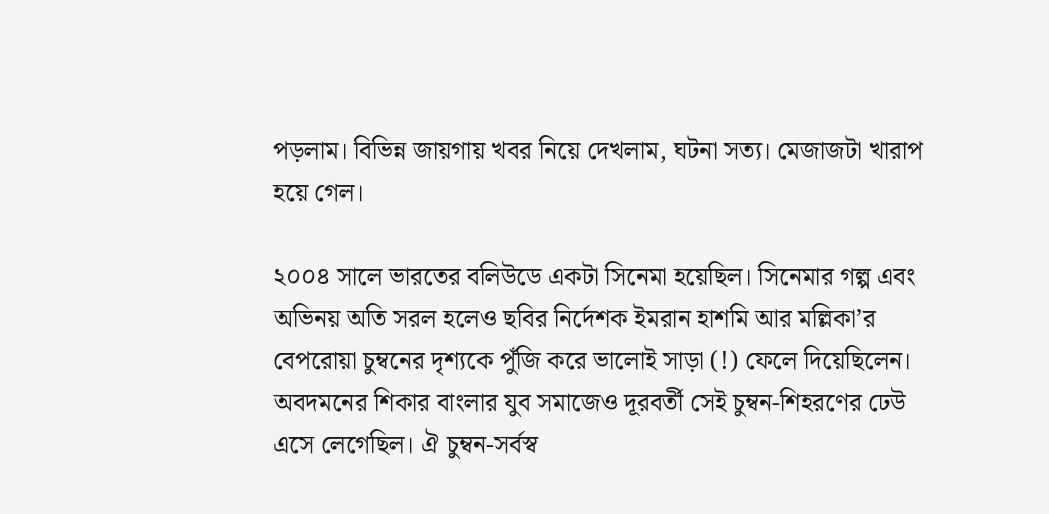পড়লাম। বিভিন্ন জায়গায় খবর নিয়ে দেখলাম, ঘটনা সত্য। মেজাজটা খারাপ হয়ে গেল।

২০০৪ সালে ভারতের বলিউডে একটা সিনেমা হয়েছিল। সিনেমার গল্প এবং অভিনয় অতি সরল হলেও ছবির নির্দেশক ইমরান হাশমি আর মল্লিকা’র বেপরোয়া চুম্বনের দৃশ্যকে পুঁজি করে ভালোই সাড়া (!) ফেলে দিয়েছিলেন। অবদমনের শিকার বাংলার যুব সমাজেও দূরবর্তী সেই চুম্বন-শিহরণের ঢেউ এসে লেগেছিল। ঐ চুম্বন-সর্বস্ব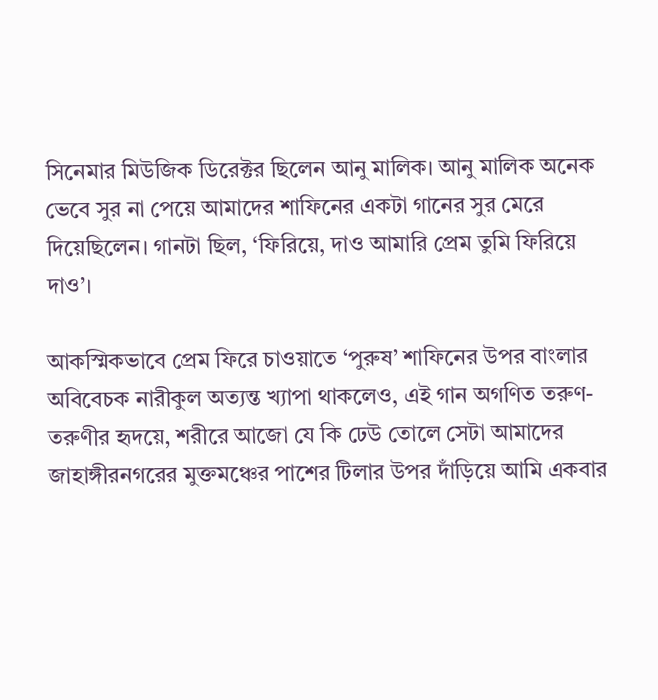সিনেমার মিউজিক ডিরেক্টর ছিলেন আনু মালিক। আনু মালিক অনেক ভেবে সুর না পেয়ে আমাদের শাফিনের একটা গানের সুর মেরে দিয়েছিলেন। গানটা ছিল, ‘ফিরিয়ে, দাও আমারি প্রেম তুমি ফিরিয়ে দাও’।

আকস্মিকভাবে প্রেম ফিরে চাওয়াতে ‘পুরুষ’ শাফিনের উপর বাংলার অবিবেচক নারীকুল অত্যন্ত খ্যাপা থাকলেও, এই গান অগণিত তরুণ-তরুণীর হৃদয়ে, শরীরে আজো যে কি ঢেউ তোলে সেটা আমাদের জাহাঙ্গীরনগরের মুক্তমঞ্চের পাশের টিলার উপর দাঁড়িয়ে আমি একবার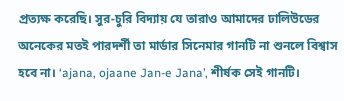প্রত্যক্ষ করেছি। সুর-চুরি বিদ্যায় যে তারাও আমাদের ঢালিউডের অনেকের মতই পারদর্শী তা মার্ডার সিনেমার গানটি না শুনলে বিশ্বাস হবে না। ‘ajana, ojaane Jan-e Jana’, শীর্ষক সেই গানটি।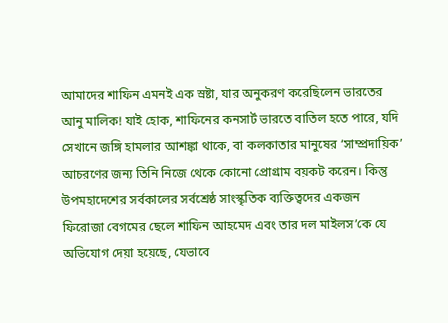আমাদের শাফিন এমনই এক স্রষ্টা, যার অনুকরণ করেছিলেন ভারতের আনু মালিক! যাই হোক, শাফিনের কনসার্ট ভারতে বাতিল হতে পারে, যদি সেখানে জঙ্গি হামলার আশঙ্কা থাকে, বা কলকাতার মানুষের ‘সাম্প্রদায়িক’ আচরণের জন্য তিনি নিজে থেকে কোনো প্রোগ্রাম বয়কট করেন। কিন্তু উপমহাদেশের সর্বকালের সর্বশ্রেষ্ঠ সাংস্কৃতিক ব্যক্তিত্বদের একজন ফিরোজা বেগমের ছেলে শাফিন আহমেদ এবং তার দল মাইলস’কে যে অভিযোগ দেয়া হয়েছে, যেভাবে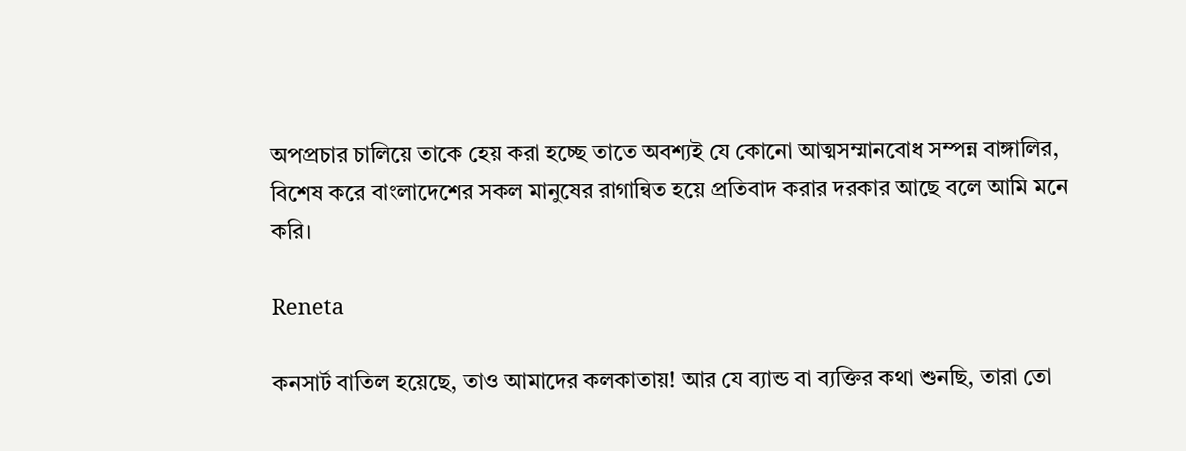অপপ্রচার চালিয়ে তাকে হেয় করা হচ্ছে তাতে অবশ্যই যে কোনো আত্মসম্মানবোধ সম্পন্ন বাঙ্গালির, বিশেষ করে বাংলাদেশের সকল মানুষের রাগান্বিত হয়ে প্রতিবাদ করার দরকার আছে বলে আমি মনে করি।

Reneta

কনসার্ট বাতিল হয়েছে, তাও আমাদের কলকাতায়! আর যে ব্যান্ড বা ব্যক্তির কথা শুনছি, তারা তো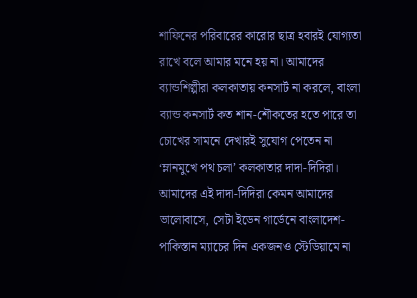শাফিনের পরিবারের কারোর ছাত্র হবারই যোগ্যতা রাখে বলে আমার মনে হয় না। আমাদের ব্যান্ডশিল্পীরা কলকাতায় কনসার্ট না করলে, বাংলা ব্যান্ড কনসার্ট কত শান-শৌকতের হতে পারে তা চোখের সামনে দেখারই সুযোগ পেতেন না ‘ম্লানমুখে পথ চলা’ কলকাতার দাদা-দিদিরা। আমাদের এই দাদা-দিদিরা কেমন আমাদের ভালোবাসে, সেটা ইডেন গার্ডেনে বাংলাদেশ-পাকিস্তান ম্যাচের দিন একজনও স্টেডিয়ামে না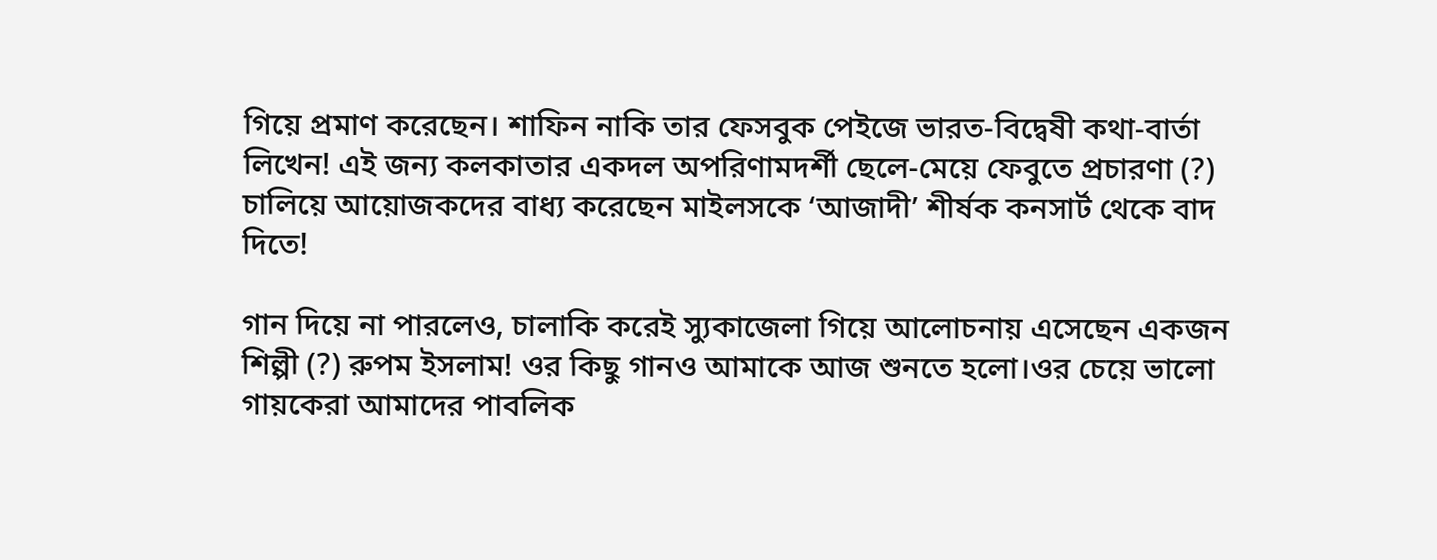গিয়ে প্রমাণ করেছেন। শাফিন নাকি তার ফেসবুক পেইজে ভারত-বিদ্বেষী কথা-বার্তা লিখেন! এই জন্য কলকাতার একদল অপরিণামদর্শী ছেলে-মেয়ে ফেবুতে প্রচারণা (?) চালিয়ে আয়োজকদের বাধ্য করেছেন মাইলসকে ‘আজাদী’ শীর্ষক কনসার্ট থেকে বাদ দিতে!

গান দিয়ে না পারলেও, চালাকি করেই স্যুকাজেলা গিয়ে আলোচনায় এসেছেন একজন শিল্পী (?) রুপম ইসলাম! ওর কিছু গানও আমাকে আজ শুনতে হলো।ওর চেয়ে ভালো গায়কেরা আমাদের পাবলিক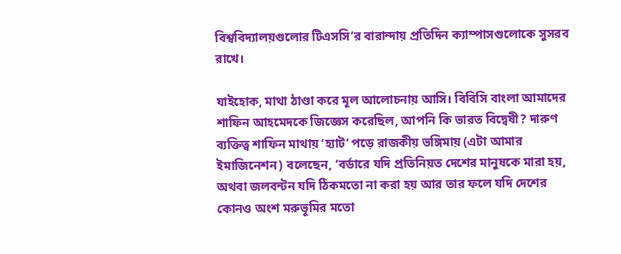বিশ্ববিদ্যালয়গুলোর টিএসসি’র বারান্দায় প্রতিদিন ক্যাম্পাসগুলোকে সুসরব রাখে।

যাইহোক, মাথা ঠাণ্ডা করে মূল আলোচনায় আসি। বিবিসি বাংলা আমাদের শাফিন আহমেদকে জিজ্ঞেস করেছিল, আপনি কি ভারত বিদ্বেষী? দারুণ ব্যক্তিত্ব শাফিন মাথায় ‘হ্যাট’ পড়ে রাজকীয় ভঙ্গিমায় (এটা আমার ইমাজিনেশন) বলেছেন, ‘বর্ডারে যদি প্রতিনিয়ত দেশের মানুষকে মারা হয়, অথবা জলবন্টন যদি ঠিকমতো না করা হয় আর তার ফলে যদি দেশের কোনও অংশ মরুভূমির মতো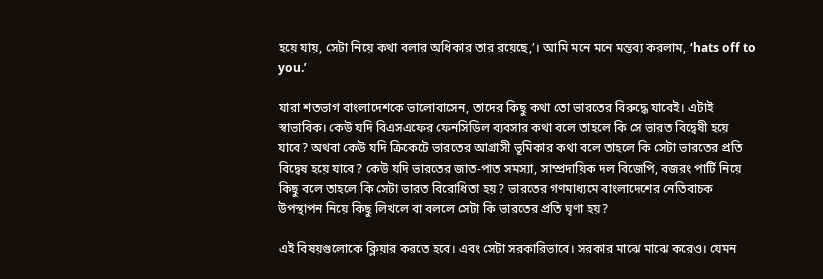হয়ে যায়, সেটা নিয়ে কথা বলার অধিকার তার রয়েছে,’। আমি মনে মনে মন্তব্য করলাম, ‘hats off to you.’

যারা শতভাগ বাংলাদেশকে ভালোবাসেন, তাদের কিছু কথা তো ভারতের বিরুদ্ধে যাবেই। এটাই স্বাভাবিক। কেউ যদি বিএসএফের ফেনসিডিল ব্যবসার কথা বলে তাহলে কি সে ভারত বিদ্বেষী হয়ে যাবে? অথবা কেউ যদি ক্রিকেটে ভারতের আগ্রাসী ভূমিকার কথা বলে তাহলে কি সেটা ভারতের প্রতি বিদ্বেষ হয়ে যাবে? কেউ যদি ভারতের জাত-পাত সমস্যা, সাম্প্রদায়িক দল বিজেপি, বজরং পার্টি নিয়ে কিছু বলে তাহলে কি সেটা ভারত বিরোধিতা হয়? ভারতের গণমাধ্যমে বাংলাদেশের নেতিবাচক উপস্থাপন নিয়ে কিছু লিখলে বা বললে সেটা কি ভারতের প্রতি ঘৃণা হয়?

এই বিষয়গুলোকে ক্লিয়ার করতে হবে। এবং সেটা সরকারিভাবে। সরকার মাঝে মাঝে করেও। যেমন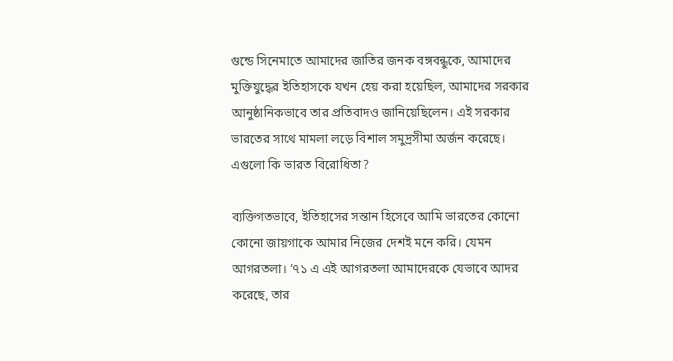গুন্ডে সিনেমাতে আমাদের জাতির জনক বঙ্গবন্ধুকে, আমাদের মুক্তিযুদ্ধের ইতিহাসকে যখন হেয় করা হয়েছিল, আমাদের সরকার আনুষ্ঠানিকভাবে তার প্রতিবাদও জানিয়েছিলেন। এই সরকার ভারতের সাথে মামলা লড়ে বিশাল সমুদ্রসীমা অর্জন করেছে। এগুলো কি ভারত বিরোধিতা?

ব্যক্তিগতভাবে, ইতিহাসের সন্তান হিসেবে আমি ভারতের কোনো কোনো জায়গাকে আমার নিজের দেশই মনে করি। যেমন আগরতলা। ’৭১ এ এই আগরতলা আমাদেরকে যেভাবে আদর করেছে, তার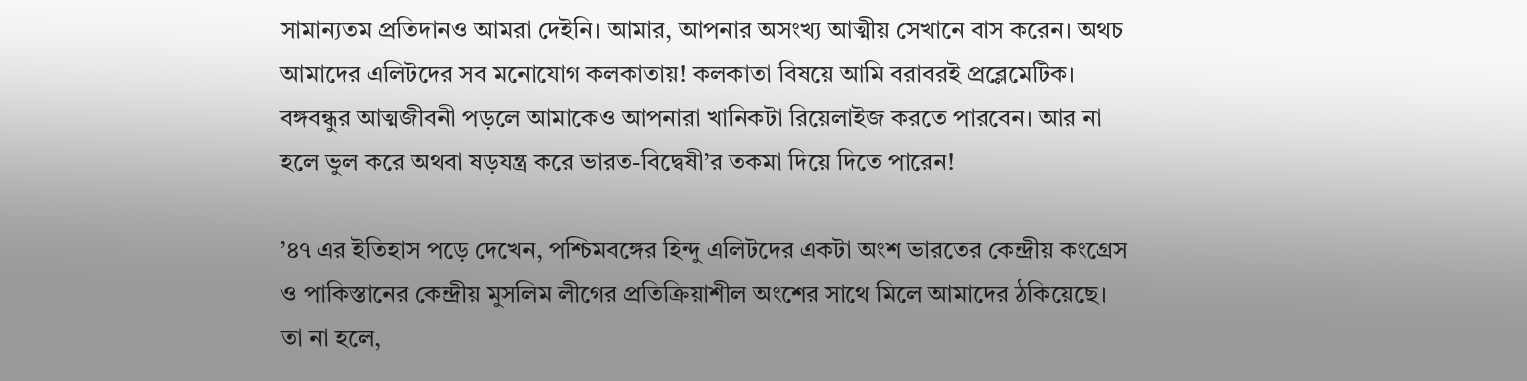সামান্যতম প্রতিদানও আমরা দেইনি। আমার, আপনার অসংখ্য আত্মীয় সেখানে বাস করেন। অথচ আমাদের এলিটদের সব মনোযোগ কলকাতায়! কলকাতা বিষয়ে আমি বরাবরই প্রব্লেমেটিক। বঙ্গবন্ধুর আত্মজীবনী পড়লে আমাকেও আপনারা খানিকটা রিয়েলাইজ করতে পারবেন। আর না হলে ভুল করে অথবা ষড়যন্ত্র করে ভারত-বিদ্বেষী’র তকমা দিয়ে দিতে পারেন!

’৪৭ এর ইতিহাস পড়ে দেখেন, পশ্চিমবঙ্গের হিন্দু এলিটদের একটা অংশ ভারতের কেন্দ্রীয় কংগ্রেস ও পাকিস্তানের কেন্দ্রীয় মুসলিম লীগের প্রতিক্রিয়াশীল অংশের সাথে মিলে আমাদের ঠকিয়েছে। তা না হলে,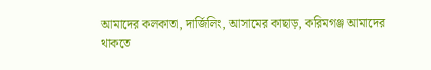আমাদের কলকাতা, দার্জিলিং, আসামের কাছাড়, করিমগঞ্জ আমাদের থাকতে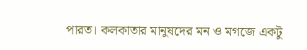পারত। কলকাতার মানুষদের মন ও মগজে একটু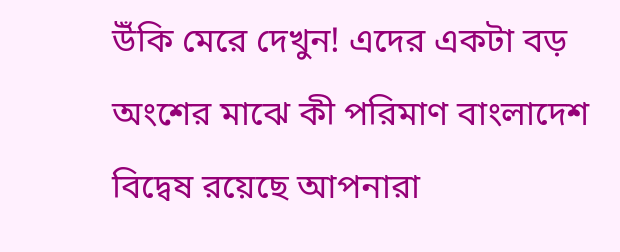উঁকি মেরে দেখুন! এদের একটা বড় অংশের মাঝে কী পরিমাণ বাংলাদেশ বিদ্বেষ রয়েছে আপনারা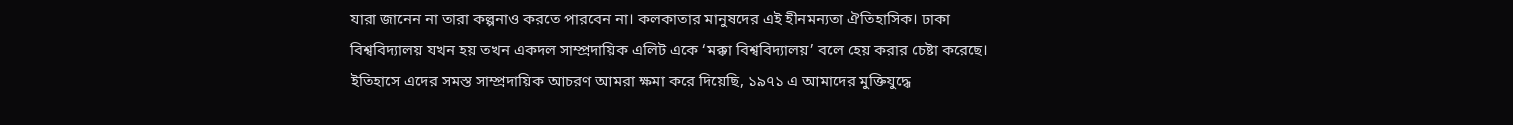যারা জানেন না তারা কল্পনাও করতে পারবেন না। কলকাতার মানুষদের এই হীনমন্যতা ঐতিহাসিক। ঢাকা বিশ্ববিদ্যালয় যখন হয় তখন একদল সাম্প্রদায়িক এলিট একে ‘মক্কা বিশ্ববিদ্যালয়’ বলে হেয় করার চেষ্টা করেছে। ইতিহাসে এদের সমস্ত সাম্প্রদায়িক আচরণ আমরা ক্ষমা করে দিয়েছি, ১৯৭১ এ আমাদের মুক্তিযুদ্ধে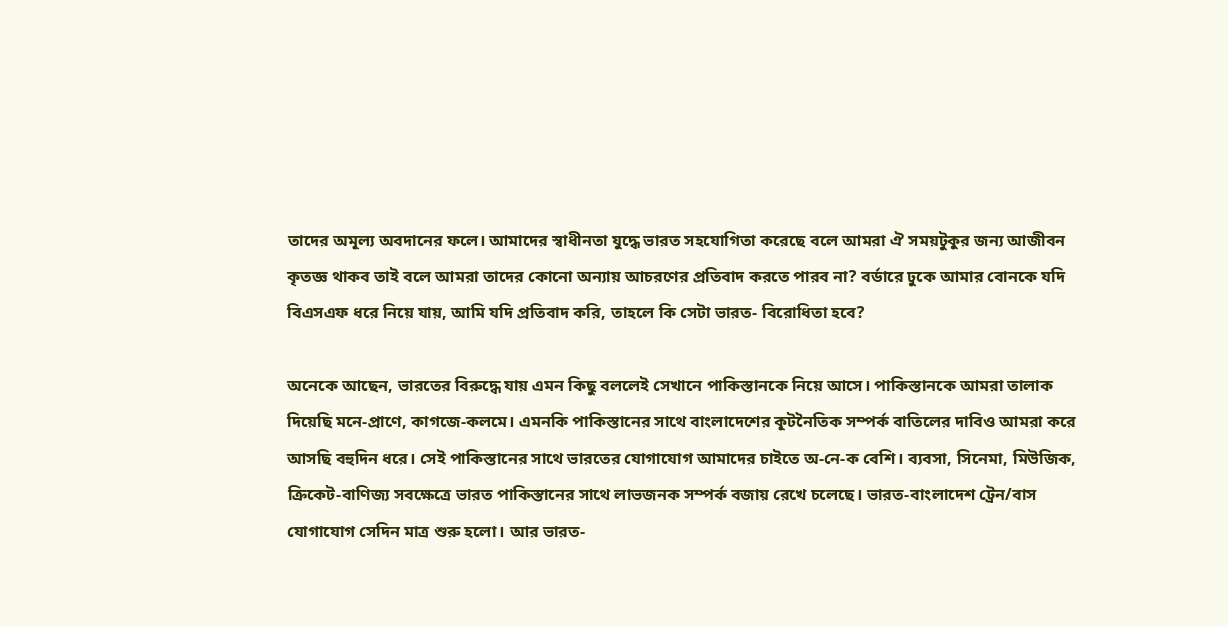তাদের অমূল্য অবদানের ফলে। আমাদের স্বাধীনতা যুদ্ধে ভারত সহযোগিতা করেছে বলে আমরা ঐ সময়টুকুর জন্য আজীবন কৃতজ্ঞ থাকব তাই বলে আমরা তাদের কোনো অন্যায় আচরণের প্রতিবাদ করতে পারব না? বর্ডারে ঢুকে আমার বোনকে যদি বিএসএফ ধরে নিয়ে যায়, আমি যদি প্রতিবাদ করি, তাহলে কি সেটা ভারত- বিরোধিতা হবে?

অনেকে আছেন, ভারতের বিরুদ্ধে যায় এমন কিছু বললেই সেখানে পাকিস্তানকে নিয়ে আসে। পাকিস্তানকে আমরা তালাক দিয়েছি মনে-প্রাণে, কাগজে-কলমে। এমনকি পাকিস্তানের সাথে বাংলাদেশের কূটনৈতিক সম্পর্ক বাতিলের দাবিও আমরা করে আসছি বহুদিন ধরে। সেই পাকিস্তানের সাথে ভারতের যোগাযোগ আমাদের চাইতে অ-নে-ক বেশি। ব্যবসা, সিনেমা, মিউজিক, ক্রিকেট-বাণিজ্য সবক্ষেত্রে ভারত পাকিস্তানের সাথে লাভজনক সম্পর্ক বজায় রেখে চলেছে। ভারত-বাংলাদেশ ট্রেন/বাস যোগাযোগ সেদিন মাত্র শুরু হলো। আর ভারত-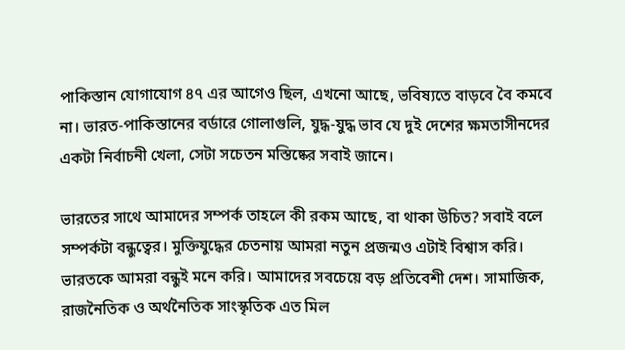পাকিস্তান যোগাযোগ ৪৭ এর আগেও ছিল, এখনো আছে, ভবিষ্যতে বাড়বে বৈ কমবে না। ভারত-পাকিস্তানের বর্ডারে গোলাগুলি, যুদ্ধ-যুদ্ধ ভাব যে দুই দেশের ক্ষমতাসীনদের একটা নির্বাচনী খেলা, সেটা সচেতন মস্তিষ্কের সবাই জানে।

ভারতের সাথে আমাদের সম্পর্ক তাহলে কী রকম আছে, বা থাকা উচিত? সবাই বলে সম্পর্কটা বন্ধুত্বের। মুক্তিযুদ্ধের চেতনায় আমরা নতুন প্রজন্মও এটাই বিশ্বাস করি। ভারতকে আমরা বন্ধুই মনে করি। আমাদের সবচেয়ে বড় প্রতিবেশী দেশ। সামাজিক, রাজনৈতিক ও অর্থনৈতিক সাংস্কৃতিক এত মিল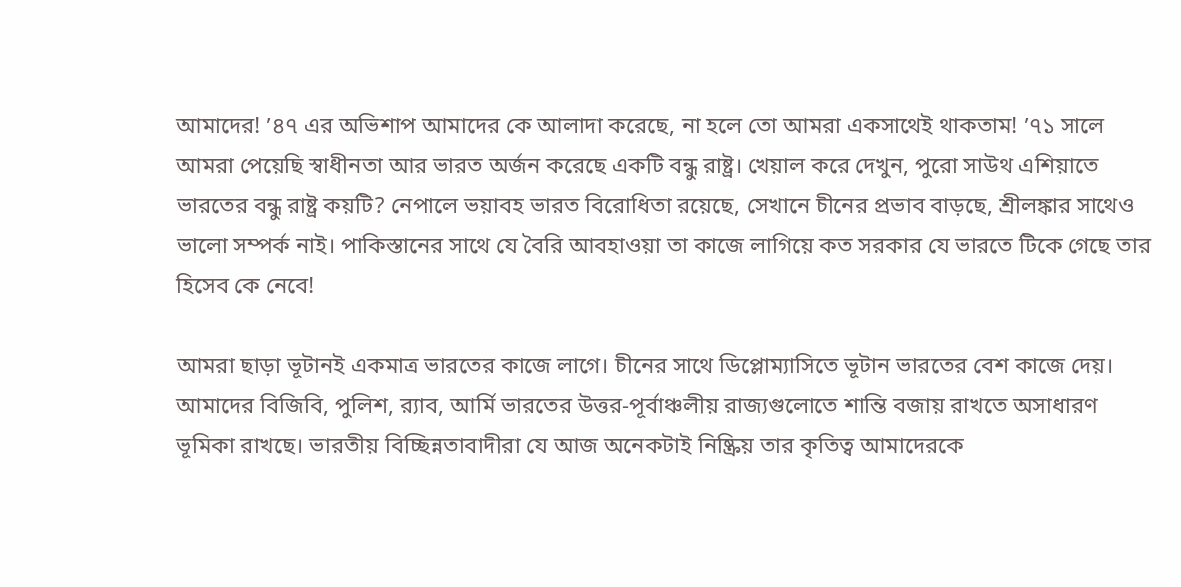আমাদের! ’৪৭ এর অভিশাপ আমাদের কে আলাদা করেছে, না হলে তো আমরা একসাথেই থাকতাম! ’৭১ সালে আমরা পেয়েছি স্বাধীনতা আর ভারত অর্জন করেছে একটি বন্ধু রাষ্ট্র। খেয়াল করে দেখুন, পুরো সাউথ এশিয়াতে ভারতের বন্ধু রাষ্ট্র কয়টি? নেপালে ভয়াবহ ভারত বিরোধিতা রয়েছে, সেখানে চীনের প্রভাব বাড়ছে, শ্রীলঙ্কার সাথেও ভালো সম্পর্ক নাই। পাকিস্তানের সাথে যে বৈরি আবহাওয়া তা কাজে লাগিয়ে কত সরকার যে ভারতে টিকে গেছে তার হিসেব কে নেবে!

আমরা ছাড়া ভূটানই একমাত্র ভারতের কাজে লাগে। চীনের সাথে ডিপ্লোম্যাসিতে ভূটান ভারতের বেশ কাজে দেয়। আমাদের বিজিবি, পুলিশ, র‍্যাব, আর্মি ভারতের উত্তর-পূর্বাঞ্চলীয় রাজ্যগুলোতে শান্তি বজায় রাখতে অসাধারণ ভূমিকা রাখছে। ভারতীয় বিচ্ছিন্নতাবাদীরা যে আজ অনেকটাই নিষ্ক্রিয় তার কৃতিত্ব আমাদেরকে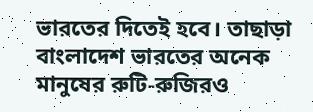ভারতের দিতেই হবে। তাছাড়া বাংলাদেশ ভারতের অনেক মানুষের রুটি-রুজিরও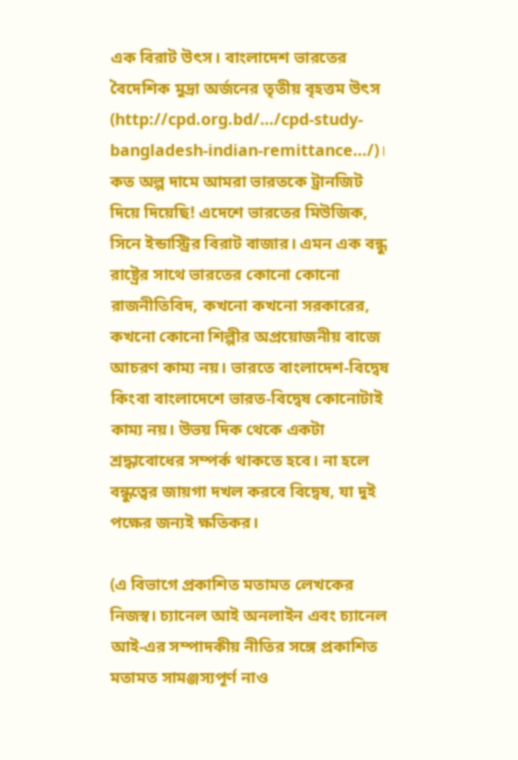এক বিরাট উৎস। বাংলাদেশ ভারতের বৈদেশিক মুদ্রা অর্জনের তৃতীয় বৃহত্তম উৎস (http://cpd.org.bd/…/cpd-study-bangladesh-indian-remittance…/)। কত অল্প দামে আমরা ভারতকে ট্রানজিট দিয়ে দিয়েছি! এদেশে ভারতের মিউজিক, সিনে ইন্ডাস্ট্রির বিরাট বাজার। এমন এক বন্ধু রাষ্ট্রের সাথে ভারতের কোনো কোনো রাজনীতিবিদ, কখনো কখনো সরকারের, কখনো কোনো শিল্পীর অপ্রয়োজনীয় বাজে আচরণ কাম্য নয়। ভারতে বাংলাদেশ-বিদ্বেষ কিংবা বাংলাদেশে ভারত-বিদ্বেষ কোনোটাই কাম্য নয়। উভয় দিক থেকে একটা শ্রদ্ধাবোধের সম্পর্ক থাকতে হবে। না হলে বন্ধুত্বের জায়গা দখল করবে বিদ্বেষ, যা দুই পক্ষের জন্যই ক্ষতিকর।

(এ বিভাগে প্রকাশিত মতামত লেখকের নিজস্ব। চ্যানেল আই অনলাইন এবং চ্যানেল আই-এর সম্পাদকীয় নীতির সঙ্গে প্রকাশিত মতামত সামঞ্জস্যপূর্ণ নাও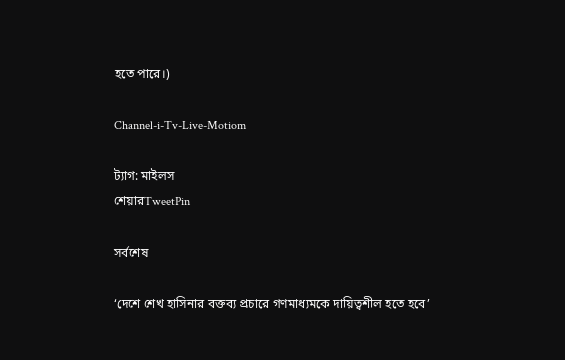হতে পারে।)

Channel-i-Tv-Live-Motiom

ট্যাগ: মাইলস
শেয়ারTweetPin

সর্বশেষ

‘দেশে শেখ হাসিনার বক্তব্য প্রচারে গণমাধ্যমকে দায়িত্বশীল হতে হবে’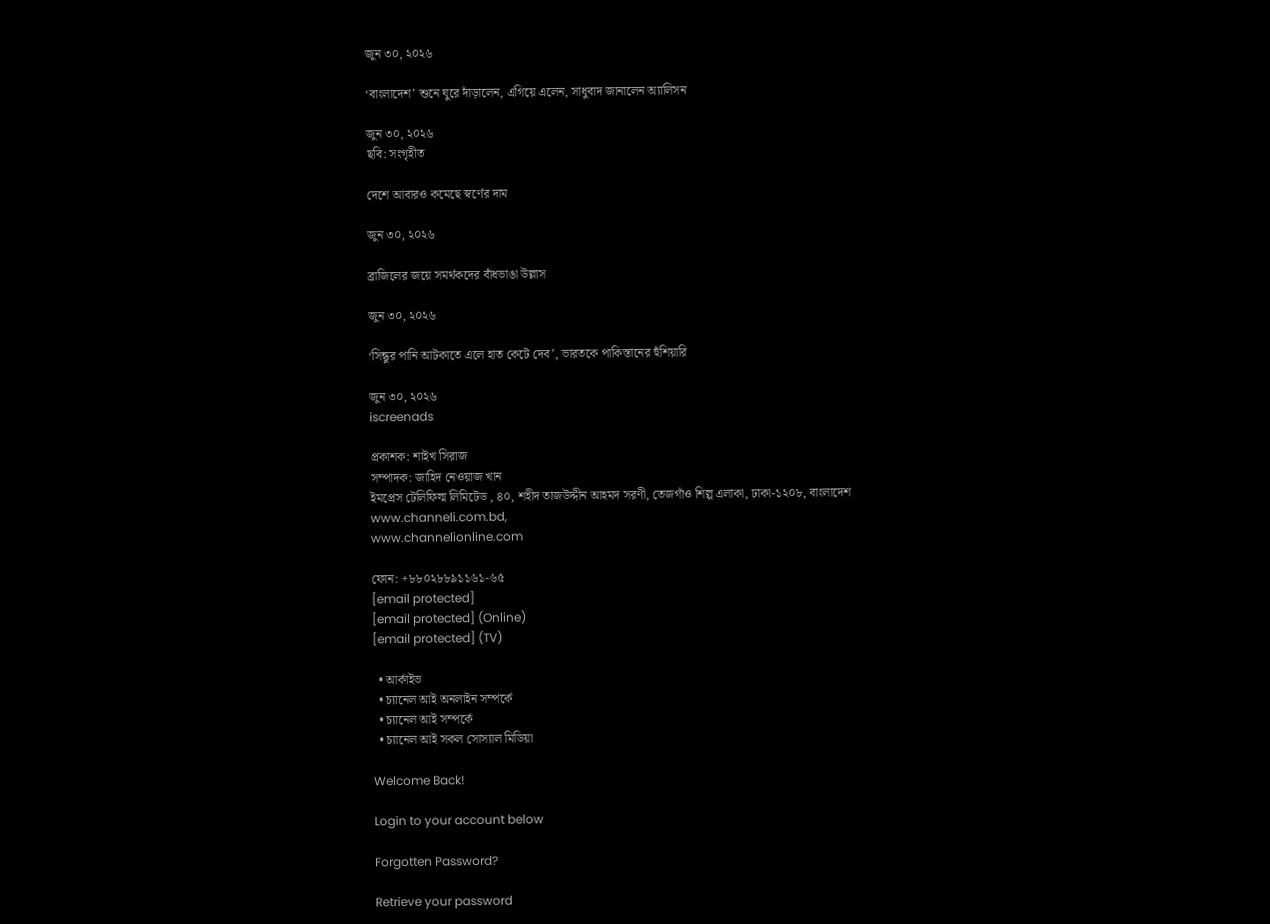জুন ৩০, ২০২৬

‘বাংলাদেশ’ শুনে ঘুরে দাঁড়ালেন, এগিয়ে এলেন, সাধুবাদ জানালেন অ্যালিসন

জুন ৩০, ২০২৬
ছবি: সংগৃহীত

দেশে আবারও কমেছে স্বর্ণের দাম

জুন ৩০, ২০২৬

ব্রাজিলের জয়ে সমর্থকদের বাঁধভাঙা উল্লাস

জুন ৩০, ২০২৬

‘সিন্ধুর পানি আটকাতে এলে হাত কেটে দেব’, ভারতকে পাকিস্তানের হুঁশিয়ারি

জুন ৩০, ২০২৬
iscreenads

প্রকাশক: শাইখ সিরাজ
সম্পাদক: জাহিদ নেওয়াজ খান
ইমপ্রেস টেলিফিল্ম লিমিটেড , ৪০, শহীদ তাজউদ্দীন আহমদ সরণী, তেজগাঁও শিল্প এলাকা, ঢাকা-১২০৮, বাংলাদেশ
www.channeli.com.bd,
www.channelionline.com

ফোন: +৮৮০২৮৮৯১১৬১-৬৫
[email protected]
[email protected] (Online)
[email protected] (TV)

  • আর্কাইভ
  • চ্যানেল আই অনলাইন সম্পর্কে
  • চ্যানেল আই সম্পর্কে
  • চ্যানেল আই সকল সোস্যাল মিডিয়া

Welcome Back!

Login to your account below

Forgotten Password?

Retrieve your password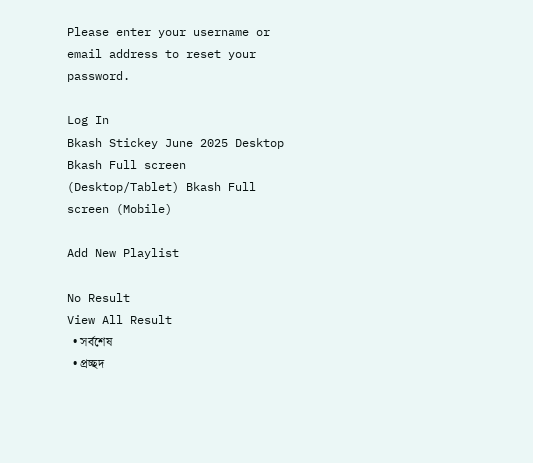Please enter your username or email address to reset your password.

Log In
Bkash Stickey June 2025 Desktop
Bkash Full screen (Desktop/Tablet) Bkash Full screen (Mobile)

Add New Playlist

No Result
View All Result
  • সর্বশেষ
  • প্রচ্ছদ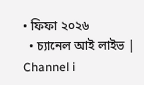• ফিফা ২০২৬
  • চ্যানেল আই লাইভ | Channel i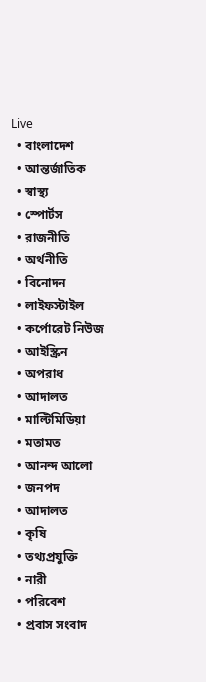Live
  • বাংলাদেশ
  • আন্তর্জাতিক
  • স্বাস্থ্য
  • স্পোর্টস
  • রাজনীতি
  • অর্থনীতি
  • বিনোদন
  • লাইফস্টাইল
  • কর্পোরেট নিউজ
  • আইস্ক্রিন
  • অপরাধ
  • আদালত
  • মাল্টিমিডিয়া
  • মতামত
  • আনন্দ আলো
  • জনপদ
  • আদালত
  • কৃষি
  • তথ্যপ্রযুক্তি
  • নারী
  • পরিবেশ
  • প্রবাস সংবাদ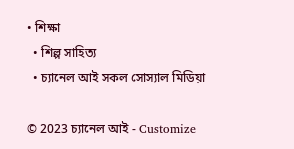• শিক্ষা
  • শিল্প সাহিত্য
  • চ্যানেল আই সকল সোস্যাল মিডিয়া

© 2023 চ্যানেল আই - Customize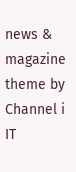news & magazine theme by Channel i IT